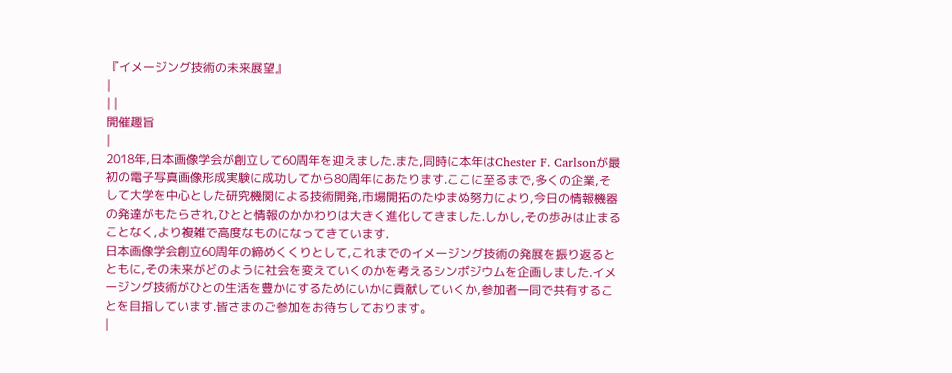『イメージング技術の未来展望』
|
| |
開催趣旨
|
2018年,日本画像学会が創立して60周年を迎えました.また,同時に本年はChester F. Carlsonが最初の電子写真画像形成実験に成功してから80周年にあたります.ここに至るまで,多くの企業,そして大学を中心とした研究機関による技術開発,市場開拓のたゆまぬ努力により,今日の情報機器の発達がもたらされ,ひとと情報のかかわりは大きく進化してきました.しかし,その歩みは止まることなく,より複雑で高度なものになってきています.
日本画像学会創立60周年の締めくくりとして,これまでのイメージング技術の発展を振り返るとともに,その未来がどのように社会を変えていくのかを考えるシンポジウムを企画しました.イメージング技術がひとの生活を豊かにするためにいかに貢献していくか,参加者一同で共有することを目指しています.皆さまのご参加をお待ちしております。
|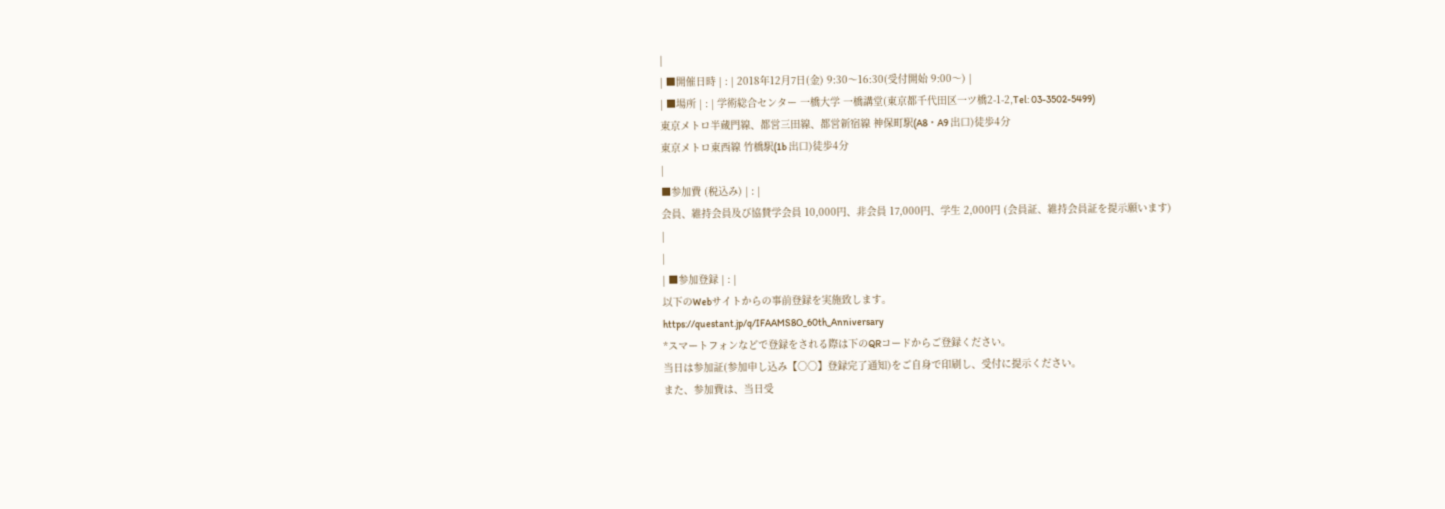|
| ■開催日時 | : | 2018年12月7日(金) 9:30〜16:30(受付開始 9:00〜) |
| ■場所 | : | 学術総合センター 一橋大学 一橋講堂(東京都千代田区一ツ橋2-1-2,Tel: 03-3502-5499)
東京メトロ半蔵門線、都営三田線、都営新宿線 神保町駅(A8・A9 出口)徒歩4分
東京メトロ東西線 竹橋駅(1b 出口)徒歩4分
|
■参加費 (税込み) | : |
会員、維持会員及び協賛学会員 10,000円、非会員 17,000円、学生 2,000円 (会員証、維持会員証を提示願います)
|
|
| ■参加登録 | : |
以下のWebサイトからの事前登録を実施致します。
https://questant.jp/q/IFAAMS8O_60th_Anniversary
*スマートフォンなどで登録をされる際は下のQRコードからご登録ください。
当日は参加証(参加申し込み【○○】登録完了通知)をご自身で印刷し、受付に提示ください。
また、参加費は、当日受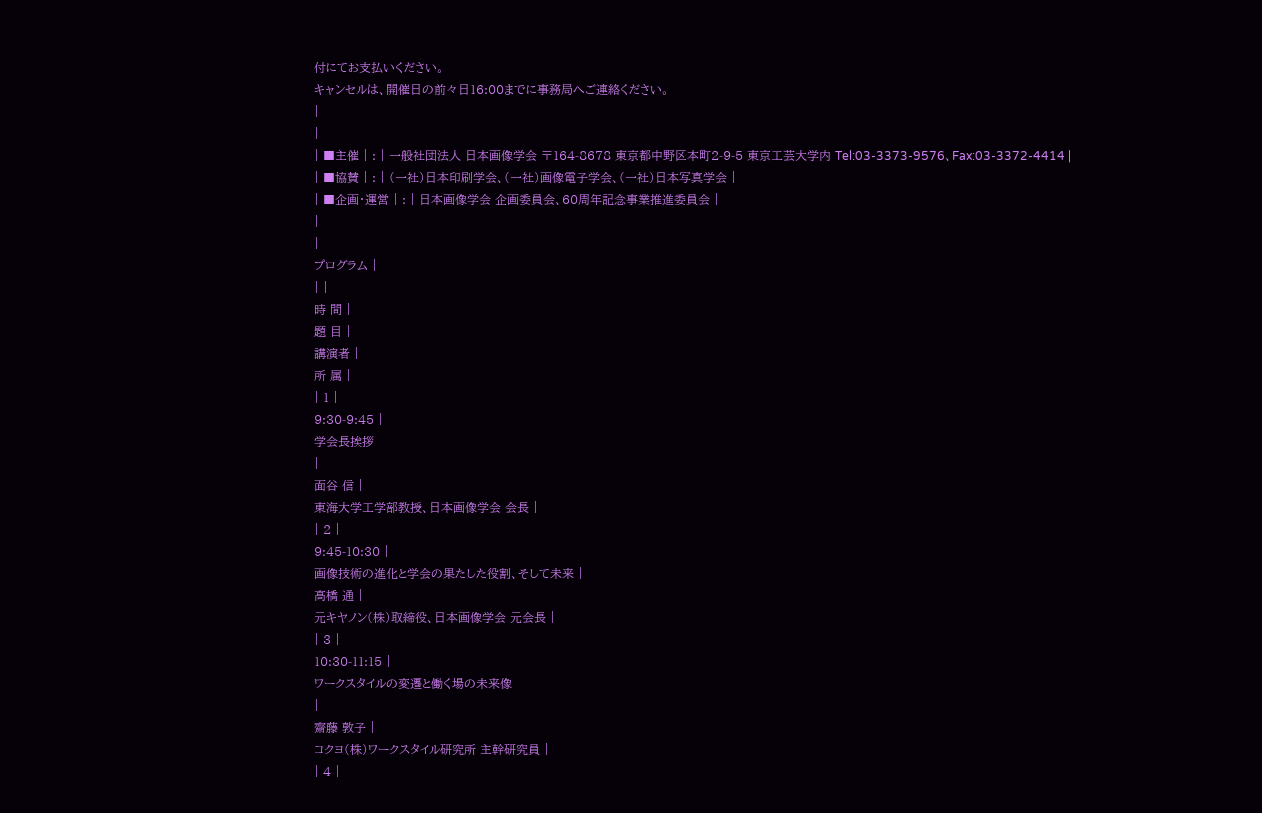付にてお支払いください。
キャンセルは、開催日の前々日16:00までに事務局へご連絡ください。
|
|
| ■主催 | : | 一般社団法人 日本画像学会 〒164-8678 東京都中野区本町2-9-5 東京工芸大学内 Tel:03-3373-9576、Fax:03-3372-4414 |
| ■協賛 | : | (一社)日本印刷学会、(一社)画像電子学会、(一社)日本写真学会 |
| ■企画・運営 | : | 日本画像学会 企画委員会、60周年記念事業推進委員会 |
|
|
プログラム |
| |
時 間 |
題 目 |
講演者 |
所 属 |
| 1 |
9:30-9:45 |
学会長挨拶
|
面谷 信 |
東海大学工学部教授、日本画像学会 会長 |
| 2 |
9:45-10:30 |
画像技術の進化と学会の果たした役割、そして未来 |
高橋 通 |
元キヤノン(株)取締役、日本画像学会 元会長 |
| 3 |
10:30-11:15 |
ワークスタイルの変遷と働く場の未来像
|
齋藤 敦子 |
コクヨ(株)ワークスタイル研究所 主幹研究員 |
| 4 |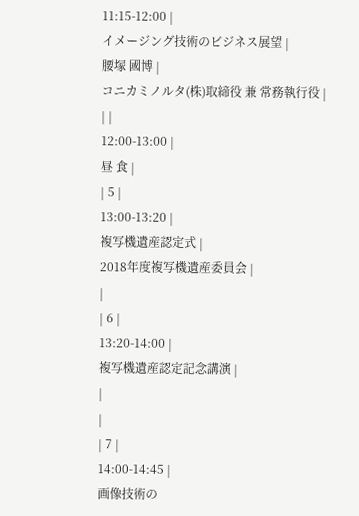11:15-12:00 |
イメージング技術のビジネス展望 |
腰塚 國博 |
コニカミノルタ(株)取締役 兼 常務執行役 |
| |
12:00-13:00 |
昼 食 |
| 5 |
13:00-13:20 |
複写機遺産認定式 |
2018年度複写機遺産委員会 |
|
| 6 |
13:20-14:00 |
複写機遺産認定記念講演 |
|
|
| 7 |
14:00-14:45 |
画像技術の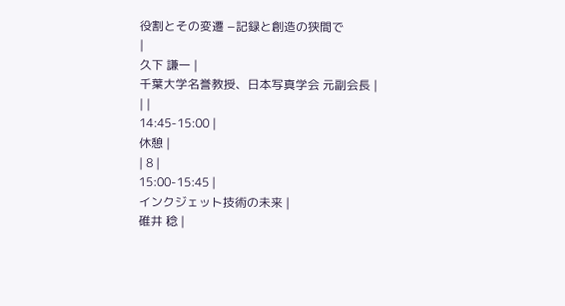役割とその変遷 −記録と創造の狭間で
|
久下 謙一 |
千葉大学名誉教授、日本写真学会 元副会長 |
| |
14:45-15:00 |
休憩 |
| 8 |
15:00-15:45 |
インクジェット技術の未来 |
碓井 稔 |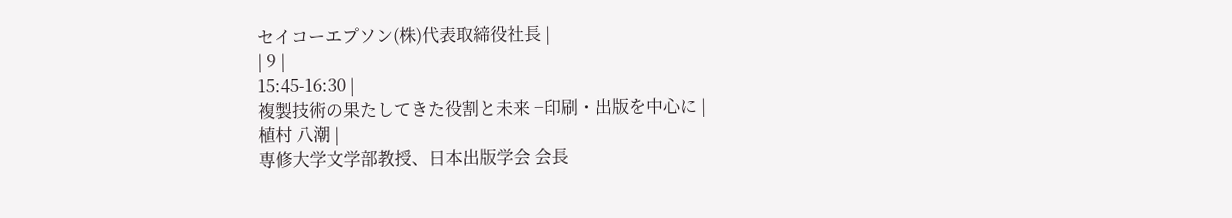セイコーエプソン(株)代表取締役社長 |
| 9 |
15:45-16:30 |
複製技術の果たしてきた役割と未来 −印刷・出版を中心に |
植村 八潮 |
専修大学文学部教授、日本出版学会 会長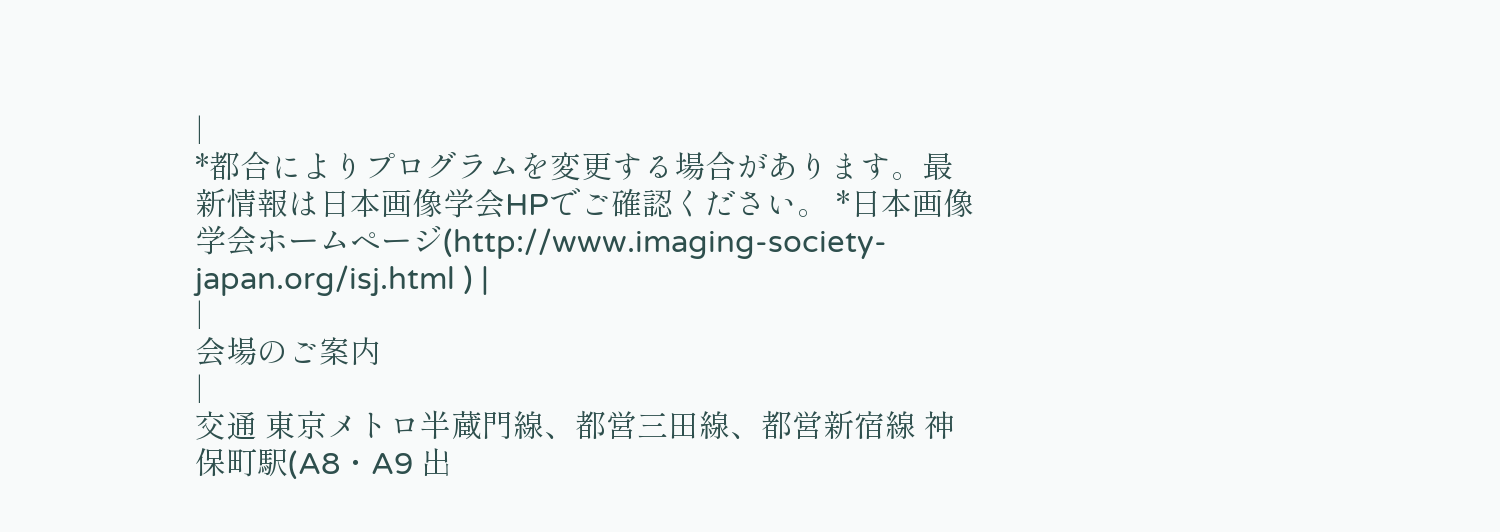|
*都合によりプログラムを変更する場合があります。最新情報は日本画像学会HPでご確認ください。 *日本画像学会ホームページ(http://www.imaging-society-japan.org/isj.html ) |
|
会場のご案内
|
交通 東京メトロ半蔵門線、都営三田線、都営新宿線 神保町駅(A8・A9 出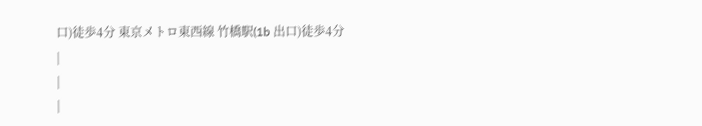口)徒歩4分 東京メトロ東西線 竹橋駅(1b 出口)徒歩4分
|
|
|